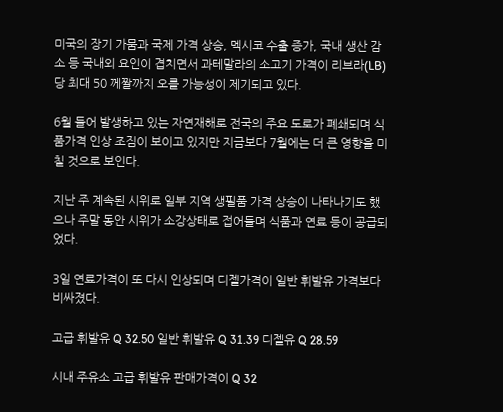미국의 장기 가뭄과 국제 가격 상승, 멕시코 수출 증가, 국내 생산 감소 등 국내외 요인이 겹치면서 과테말라의 소고기 가격이 리브라(LB)당 최대 50 께짤까지 오를 가능성이 제기되고 있다.

6월 들어 발생하고 있는 자연재해로 전국의 주요 도로가 폐쇄되며 식품가격 인상 조짐이 보이고 있지만 지금보다 7월에는 더 큰 영향을 미칠 것으로 보인다.

지난 주 계속된 시위로 일부 지역 생필품 가격 상승이 나타나기도 했으나 주말 동안 시위가 소강상태로 접어들며 식품과 연료 등이 공급되었다.

3일 연료가격이 또 다시 인상되며 디젤가격이 일반 휘발유 가격보다 비싸졌다.

고급 휘발유 Q 32.50 일반 휘발유 Q 31.39 디젤유 Q 28.59

시내 주유소 고급 휘발유 판매가격이 Q 32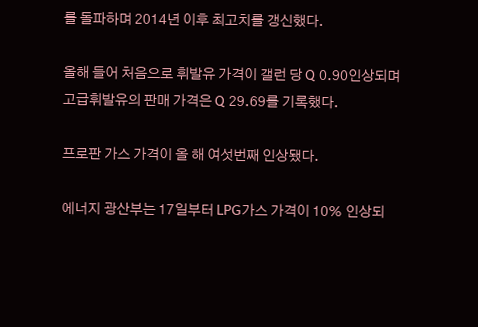를 돌파하며 2014년 이후 최고치를 갱신했다.

올해 들어 처음으로 휘발유 가격이 갤런 당 Q 0.90인상되며 고급휘발유의 판매 가격은 Q 29.69를 기록했다.

프로판 가스 가격이 올 해 여섯번째 인상됐다.

에너지 광산부는 17일부터 LPG가스 가격이 10% 인상되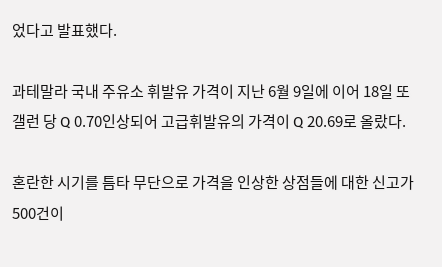었다고 발표했다.

과테말라 국내 주유소 휘발유 가격이 지난 6월 9일에 이어 18일 또 갤런 당 Q 0.70인상되어 고급휘발유의 가격이 Q 20.69로 올랐다.

혼란한 시기를 틈타 무단으로 가격을 인상한 상점들에 대한 신고가 500건이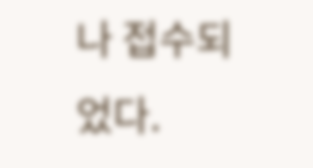나 접수되었다.